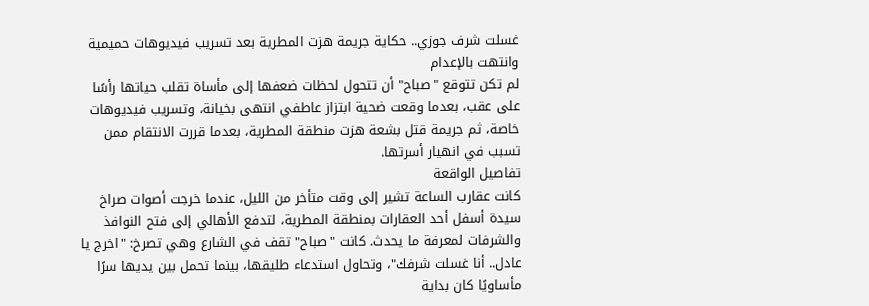غسلت شرف جوزي.. حكاية جريمة هزت المطرية بعد تسريب فيديوهات حميمية وانتهت بالإعدام
لم تكن تتوقع "صباح" أن تتحول لحظات ضعفها إلى مأساة تقلب حياتها رأسًا على عقب، بعدما وقعت ضحية ابتزاز عاطفي انتهى بخيانة، وتسريب فيديوهات خاصة، ثم جريمة قتل بشعة هزت منطقة المطرية، بعدما قررت الانتقام ممن تسبب في انهيار أسرتها.
تفاصيل الواقعة
كانت عقارب الساعة تشير إلى وقت متأخر من الليل، عندما خرجت أصوات صراخ سيدة أسفل أحد العقارات بمنطقة المطرية، لتدفع الأهالي إلى فتح النوافذ والشرفات لمعرفة ما يحدث. كانت "صباح" تقف في الشارع وهي تصرخ: "اخرج يا عادل.. أنا غسلت شرفك"، وتحاول استدعاء طليقها، بينما تحمل بين يديها سرًا مأساويًا كان بداية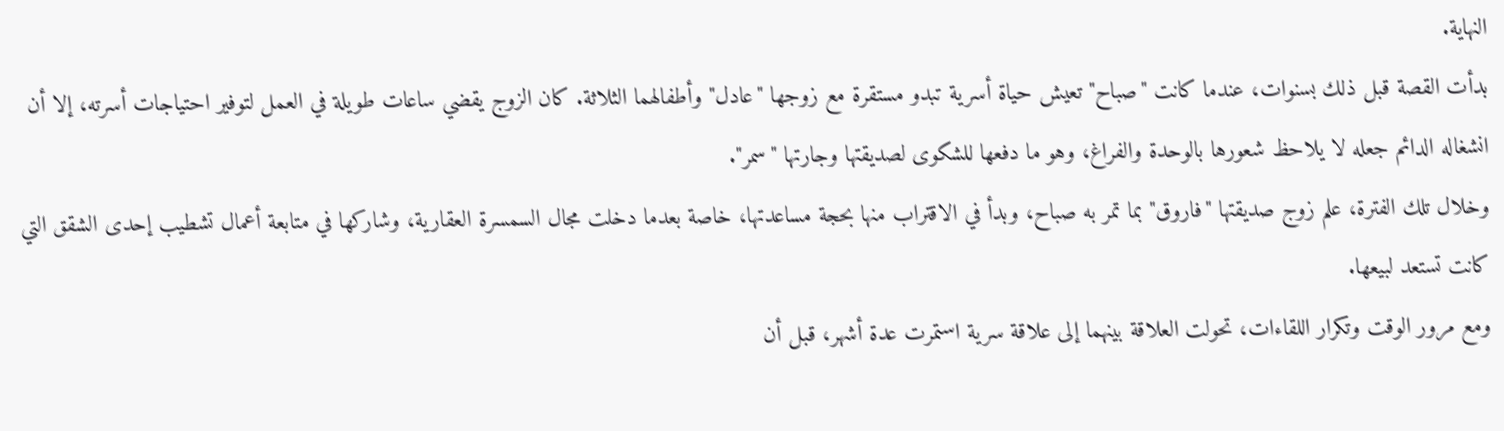النهاية.
بدأت القصة قبل ذلك بسنوات، عندما كانت "صباح" تعيش حياة أسرية تبدو مستقرة مع زوجها "عادل" وأطفالهما الثلاثة. كان الزوج يقضي ساعات طويلة في العمل لتوفير احتياجات أسرته، إلا أن انشغاله الدائم جعله لا يلاحظ شعورها بالوحدة والفراغ، وهو ما دفعها للشكوى لصديقتها وجارتها "سمر".
وخلال تلك الفترة، علم زوج صديقتها "فاروق" بما تمر به صباح، وبدأ في الاقتراب منها بحجة مساعدتها، خاصة بعدما دخلت مجال السمسرة العقارية، وشاركها في متابعة أعمال تشطيب إحدى الشقق التي كانت تستعد لبيعها.
ومع مرور الوقت وتكرار اللقاءات، تحولت العلاقة بينهما إلى علاقة سرية استمرت عدة أشهر، قبل أن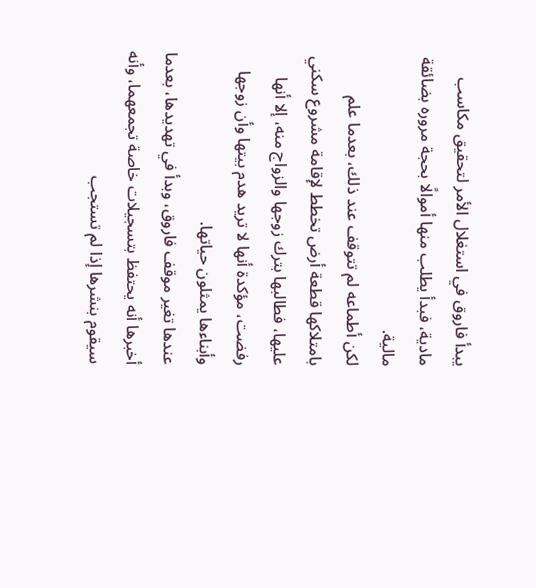يبدأ فاروق في استغلال الأمر لتحقيق مكاسب مادية، فبدأ يطلب منها أموالًا بحجة مروره بضائقة مالية.
لكن أطماعه لم تتوقف عند ذلك، بعدما علم بامتلاكها قطعة أرض تخطط لإقامة مشروع سكني عليها، فطالبها بترك زوجها والزواج منه، إلا أنها رفضت، مؤكدة أنها لا تريد هدم بيتها وأن زوجها وأبناءها يمثلون حياتها.
عندها تغير موقف فاروق، وبدأ في تهديدها، بعدما أخبرها أنه يحتفظ بتسجيلات خاصة تجمعهما، وأنه سيقوم بنشرها إذا لم تستجب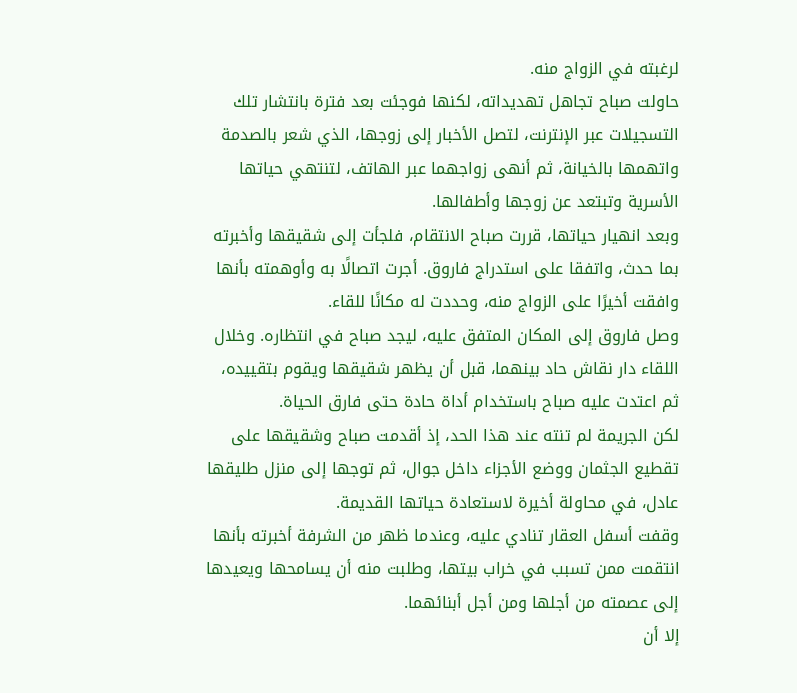لرغبته في الزواج منه.
حاولت صباح تجاهل تهديداته، لكنها فوجئت بعد فترة بانتشار تلك التسجيلات عبر الإنترنت، لتصل الأخبار إلى زوجها، الذي شعر بالصدمة واتهمها بالخيانة، ثم أنهى زواجهما عبر الهاتف، لتنتهي حياتها الأسرية وتبتعد عن زوجها وأطفالها.
وبعد انهيار حياتها، قررت صباح الانتقام، فلجأت إلى شقيقها وأخبرته بما حدث، واتفقا على استدراج فاروق. أجرت اتصالًا به وأوهمته بأنها وافقت أخيرًا على الزواج منه، وحددت له مكانًا للقاء.
وصل فاروق إلى المكان المتفق عليه، ليجد صباح في انتظاره. وخلال اللقاء دار نقاش حاد بينهما، قبل أن يظهر شقيقها ويقوم بتقييده، ثم اعتدت عليه صباح باستخدام أداة حادة حتى فارق الحياة.
لكن الجريمة لم تنته عند هذا الحد، إذ أقدمت صباح وشقيقها على تقطيع الجثمان ووضع الأجزاء داخل جوال، ثم توجها إلى منزل طليقها عادل، في محاولة أخيرة لاستعادة حياتها القديمة.
وقفت أسفل العقار تنادي عليه، وعندما ظهر من الشرفة أخبرته بأنها انتقمت ممن تسبب في خراب بيتها، وطلبت منه أن يسامحها ويعيدها إلى عصمته من أجلها ومن أجل أبنائهما.
إلا أن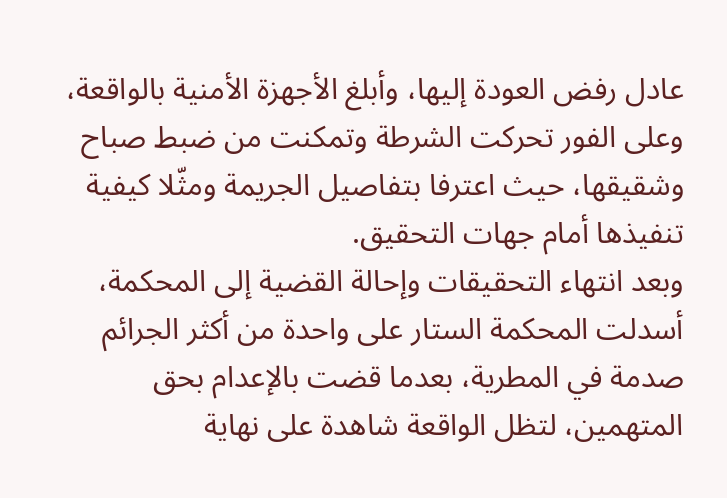عادل رفض العودة إليها، وأبلغ الأجهزة الأمنية بالواقعة، وعلى الفور تحركت الشرطة وتمكنت من ضبط صباح وشقيقها، حيث اعترفا بتفاصيل الجريمة ومثّلا كيفية تنفيذها أمام جهات التحقيق.
وبعد انتهاء التحقيقات وإحالة القضية إلى المحكمة، أسدلت المحكمة الستار على واحدة من أكثر الجرائم صدمة في المطرية، بعدما قضت بالإعدام بحق المتهمين، لتظل الواقعة شاهدة على نهاية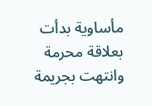مأساوية بدأت بعلاقة محرمة وانتهت بجريمة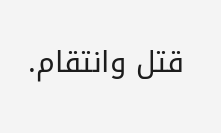قتل وانتقام.